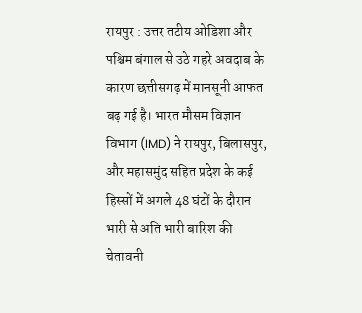रायपुर : उत्तर तटीय ओडिशा और पश्चिम बंगाल से उठे गहरे अवदाब के कारण छत्तीसगढ़ में मानसूनी आफत बढ़ गई है। भारत मौसम विज्ञान विभाग (IMD) ने रायपुर, बिलासपुर, और महासमुंद सहित प्रदेश के कई हिस्सों में अगले 48 घंटों के दौरान भारी से अति भारी बारिश की चेतावनी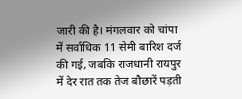जारी की है। मंगलवार को चांपा में सर्वाधिक 11 सेमी बारिश दर्ज की गई, जबकि राजधानी रायपुर में देर रात तक तेज बौछारें पड़ती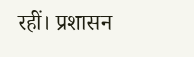रहीं। प्रशासन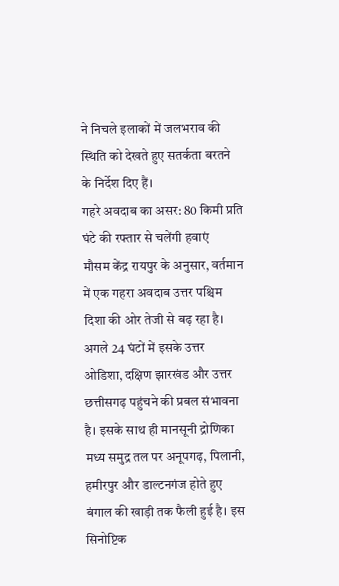ने निचले इलाकों में जलभराव की स्थिति को देखते हुए सतर्कता बरतने के निर्देश दिए हैं।
गहरे अवदाब का असर: 80 किमी प्रति घंटे की रफ्तार से चलेंगी हवाएं
मौसम केंद्र रायपुर के अनुसार, वर्तमान में एक गहरा अवदाब उत्तर पश्चिम दिशा की ओर तेजी से बढ़ रहा है। अगले 24 घंटों में इसके उत्तर ओडिशा, दक्षिण झारखंड और उत्तर छत्तीसगढ़ पहुंचने की प्रबल संभावना है। इसके साथ ही मानसूनी द्रोणिका मध्य समुद्र तल पर अनूपगढ़, पिलानी, हमीरपुर और डाल्टनगंज होते हुए बंगाल की खाड़ी तक फैली हुई है। इस सिनोप्टिक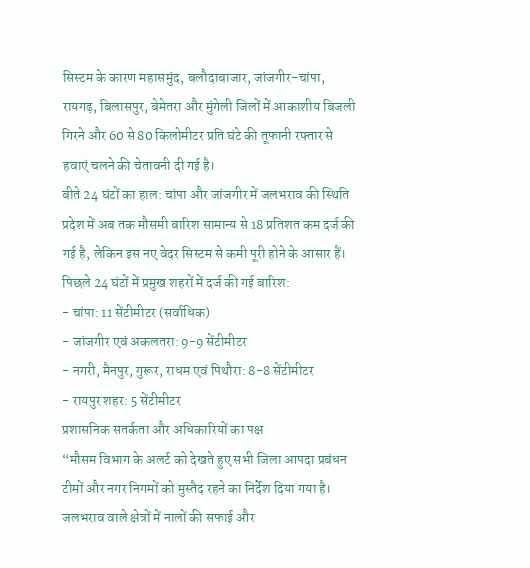सिस्टम के कारण महासमुंद, बलौदाबाजार, जांजगीर-चांपा, रायगढ़, बिलासपुर, बेमेतरा और मुंगेली जिलों में आकाशीय बिजली गिरने और 60 से 80 किलोमीटर प्रति घंटे की तूफानी रफ्तार से हवाएं चलने की चेतावनी दी गई है।
बीते 24 घंटों का हाल: चांपा और जांजगीर में जलभराव की स्थिति
प्रदेश में अब तक मौसमी बारिश सामान्य से 18 प्रतिशत कम दर्ज की गई है, लेकिन इस नए वेदर सिस्टम से कमी पूरी होने के आसार हैं। पिछले 24 घंटों में प्रमुख शहरों में दर्ज की गई बारिश:
- चांपा: 11 सेंटीमीटर (सर्वाधिक)
- जांजगीर एवं अकलतरा: 9-9 सेंटीमीटर
- नगरी, मैनपुर, गुरूर, राधम एवं पिथौरा: 8-8 सेंटीमीटर
- रायपुर शहर: 5 सेंटीमीटर
प्रशासनिक सतर्कता और अधिकारियों का पक्ष
“मौसम विभाग के अलर्ट को देखते हुए सभी जिला आपदा प्रबंधन टीमों और नगर निगमों को मुस्तैद रहने का निर्देश दिया गया है। जलभराव वाले क्षेत्रों में नालों की सफाई और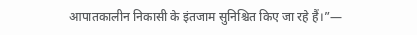आपातकालीन निकासी के इंतजाम सुनिश्चित किए जा रहे हैं।”—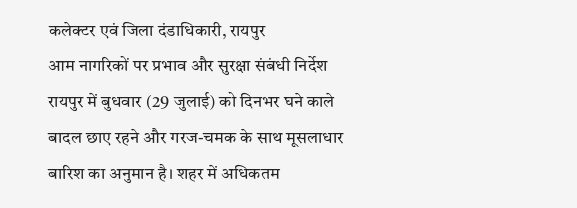कलेक्टर एवं जिला दंडाधिकारी, रायपुर
आम नागरिकों पर प्रभाव और सुरक्षा संबंधी निर्देश
रायपुर में बुधवार (29 जुलाई) को दिनभर घने काले बादल छाए रहने और गरज-चमक के साथ मूसलाधार बारिश का अनुमान है। शहर में अधिकतम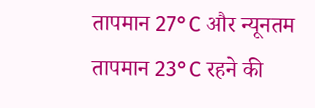तापमान 27°C और न्यूनतम तापमान 23°C रहने की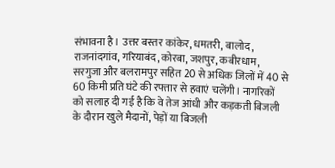संभावना है। उत्तर बस्तर कांकेर, धमतरी, बालोद, राजनांदगांव, गरियाबंद, कोरबा, जशपुर, कबीरधाम, सरगुजा और बलरामपुर सहित 20 से अधिक जिलों में 40 से 60 किमी प्रति घंटे की रफ्तार से हवाएं चलेंगी। नागरिकों को सलाह दी गई है कि वे तेज आंधी और कड़कती बिजली के दौरान खुले मैदानों, पेड़ों या बिजली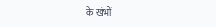के खंभों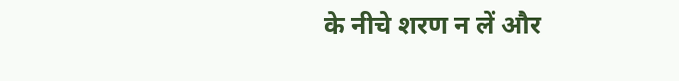के नीचे शरण न लें और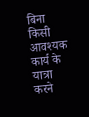बिना किसी आवश्यक कार्य के यात्रा करने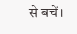से बचें।